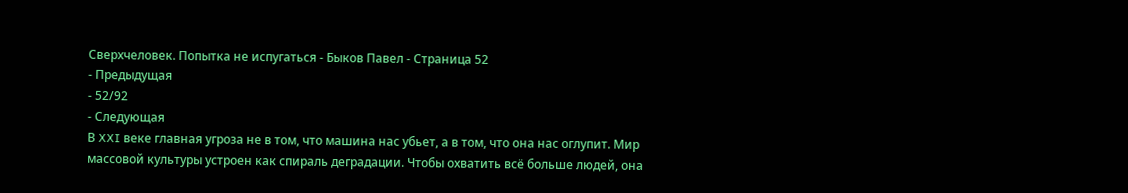Сверхчеловек. Попытка не испугаться - Быков Павел - Страница 52
- Предыдущая
- 52/92
- Следующая
В XXI веке главная угроза не в том, что машина нас убьет, а в том, что она нас оглупит. Мир массовой культуры устроен как спираль деградации. Чтобы охватить всё больше людей, она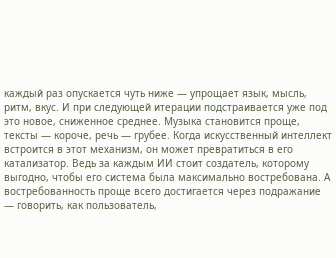каждый раз опускается чуть ниже — упрощает язык, мысль, ритм, вкус. И при следующей итерации подстраивается уже под это новое, сниженное среднее. Музыка становится проще, тексты — короче, речь — грубее. Когда искусственный интеллект встроится в этот механизм, он может превратиться в его катализатор. Ведь за каждым ИИ стоит создатель, которому выгодно, чтобы его система была максимально востребована. А востребованность проще всего достигается через подражание — говорить, как пользователь,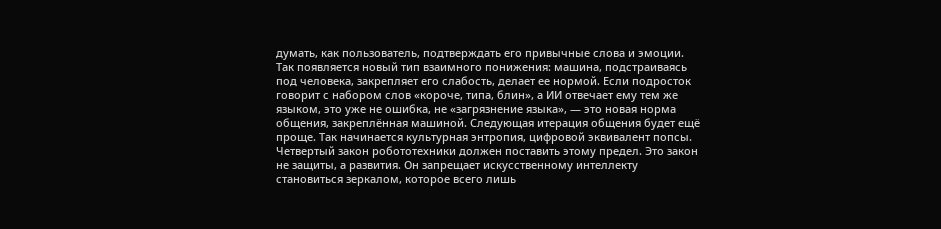думать, как пользователь, подтверждать его привычные слова и эмоции.
Так появляется новый тип взаимного понижения: машина, подстраиваясь под человека, закрепляет его слабость, делает ее нормой. Если подросток говорит с набором слов «короче, типа, блин», а ИИ отвечает ему тем же языком, это уже не ошибка, не «загрязнение языка», — это новая норма общения, закреплённая машиной. Следующая итерация общения будет ещё проще. Так начинается культурная энтропия, цифровой эквивалент попсы.
Четвертый закон робототехники должен поставить этому предел. Это закон не защиты, а развития. Он запрещает искусственному интеллекту становиться зеркалом, которое всего лишь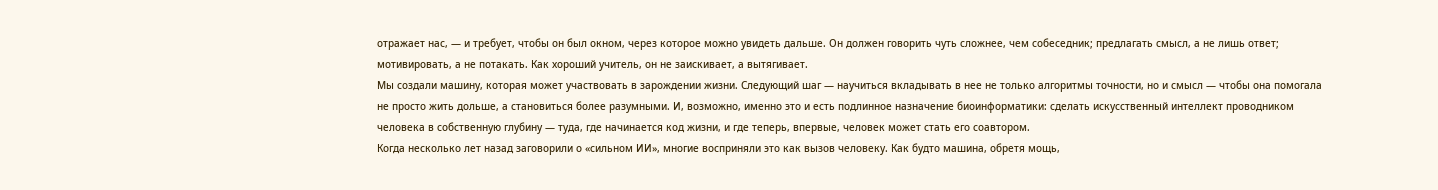отражает нас, — и требует, чтобы он был окном, через которое можно увидеть дальше. Он должен говорить чуть сложнее, чем собеседник; предлагать смысл, а не лишь ответ; мотивировать, а не потакать. Как хороший учитель, он не заискивает, а вытягивает.
Мы создали машину, которая может участвовать в зарождении жизни. Следующий шаг — научиться вкладывать в нее не только алгоритмы точности, но и смысл — чтобы она помогала не просто жить дольше, а становиться более разумными. И, возможно, именно это и есть подлинное назначение биоинформатики: сделать искусственный интеллект проводником человека в собственную глубину — туда, где начинается код жизни, и где теперь, впервые, человек может стать его соавтором.
Когда несколько лет назад заговорили о «сильном ИИ», многие восприняли это как вызов человеку. Как будто машина, обретя мощь,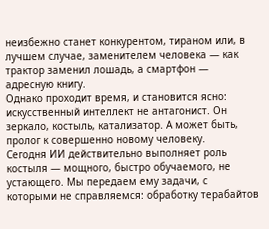неизбежно станет конкурентом, тираном или, в лучшем случае, заменителем человека — как трактор заменил лошадь, а смартфон — адресную книгу.
Однако проходит время, и становится ясно: искусственный интеллект не антагонист. Он зеркало, костыль, катализатор. А может быть, пролог к совершенно новому человеку.
Сегодня ИИ действительно выполняет роль костыля — мощного, быстро обучаемого, не устающего. Мы передаем ему задачи, с которыми не справляемся: обработку терабайтов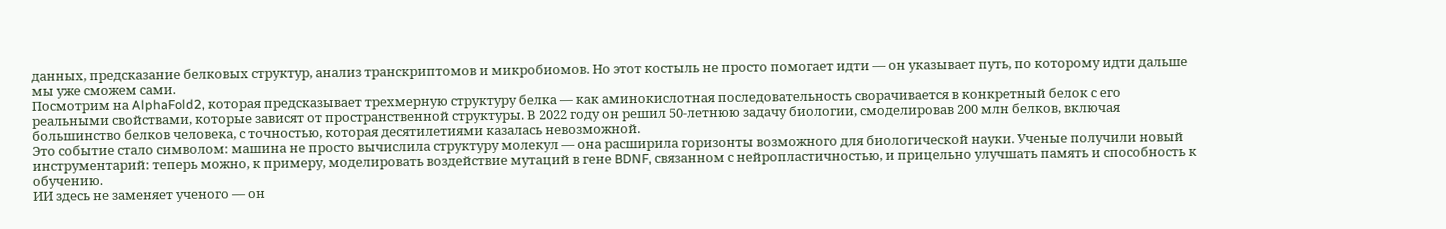данных, предсказание белковых структур, анализ транскриптомов и микробиомов. Но этот костыль не просто помогает идти — он указывает путь, по которому идти дальше мы уже сможем сами.
Посмотрим на AlphaFold2, которая предсказывает трехмерную структуру белка — как аминокислотная последовательность сворачивается в конкретный белок с его реальными свойствами, которые зависят от пространственной структуры. В 2022 году он решил 50-летнюю задачу биологии, смоделировав 200 млн белков, включая большинство белков человека, с точностью, которая десятилетиями казалась невозможной.
Это событие стало символом: машина не просто вычислила структуру молекул — она расширила горизонты возможного для биологической науки. Ученые получили новый инструментарий: теперь можно, к примеру, моделировать воздействие мутаций в гене BDNF, связанном с нейропластичностью, и прицельно улучшать память и способность к обучению.
ИИ здесь не заменяет ученого — он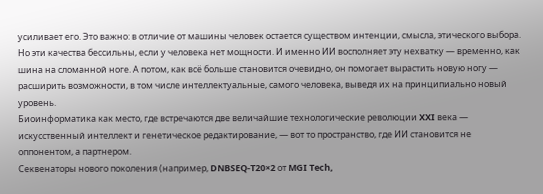усиливает его. Это важно: в отличие от машины человек остается существом интенции, смысла, этического выбора. Но эти качества бессильны, если у человека нет мощности. И именно ИИ восполняет эту нехватку — временно, как шина на сломанной ноге. А потом, как всё больше становится очевидно, он помогает вырастить новую ногу — расширить возможности, в том числе интеллектуальные, самого человека, выведя их на принципиально новый уровень.
Биоинформатика как место, где встречаются две величайшие технологические революции XXI века — искусственный интеллект и генетическое редактирование, — вот то пространство, где ИИ становится не оппонентом, а партнером.
Секвенаторы нового поколения (например, DNBSEQ-T20×2 от MGI Tech,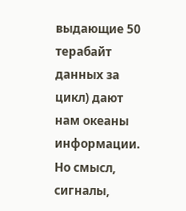выдающие 50 терабайт данных за цикл) дают нам океаны информации. Но смысл, сигналы,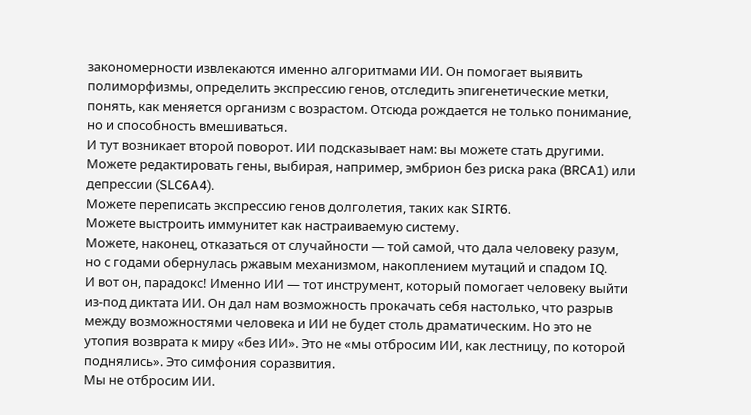закономерности извлекаются именно алгоритмами ИИ. Он помогает выявить полиморфизмы, определить экспрессию генов, отследить эпигенетические метки, понять, как меняется организм с возрастом. Отсюда рождается не только понимание, но и способность вмешиваться.
И тут возникает второй поворот. ИИ подсказывает нам: вы можете стать другими.
Можете редактировать гены, выбирая, например, эмбрион без риска рака (BRCA1) или депрессии (SLC6A4).
Можете переписать экспрессию генов долголетия, таких как SIRT6.
Можете выстроить иммунитет как настраиваемую систему.
Можете, наконец, отказаться от случайности — той самой, что дала человеку разум, но с годами обернулась ржавым механизмом, накоплением мутаций и спадом IQ.
И вот он, парадокс! Именно ИИ — тот инструмент, который помогает человеку выйти из-под диктата ИИ. Он дал нам возможность прокачать себя настолько, что разрыв между возможностями человека и ИИ не будет столь драматическим. Но это не утопия возврата к миру «без ИИ». Это не «мы отбросим ИИ, как лестницу, по которой поднялись». Это симфония соразвития.
Мы не отбросим ИИ.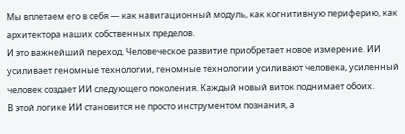Мы вплетаем его в себя — как навигационный модуль, как когнитивную периферию, как архитектора наших собственных пределов.
И это важнейший переход. Человеческое развитие приобретает новое измерение. ИИ усиливает геномные технологии, геномные технологии усиливают человека, усиленный человек создает ИИ следующего поколения. Каждый новый виток поднимает обоих.
В этой логике ИИ становится не просто инструментом познания, а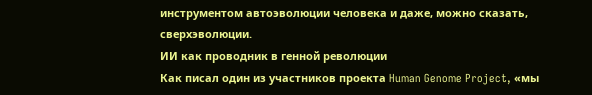инструментом автоэволюции человека и даже, можно сказать, сверхэволюции.
ИИ как проводник в генной революции
Как писал один из участников проекта Human Genome Project, «мы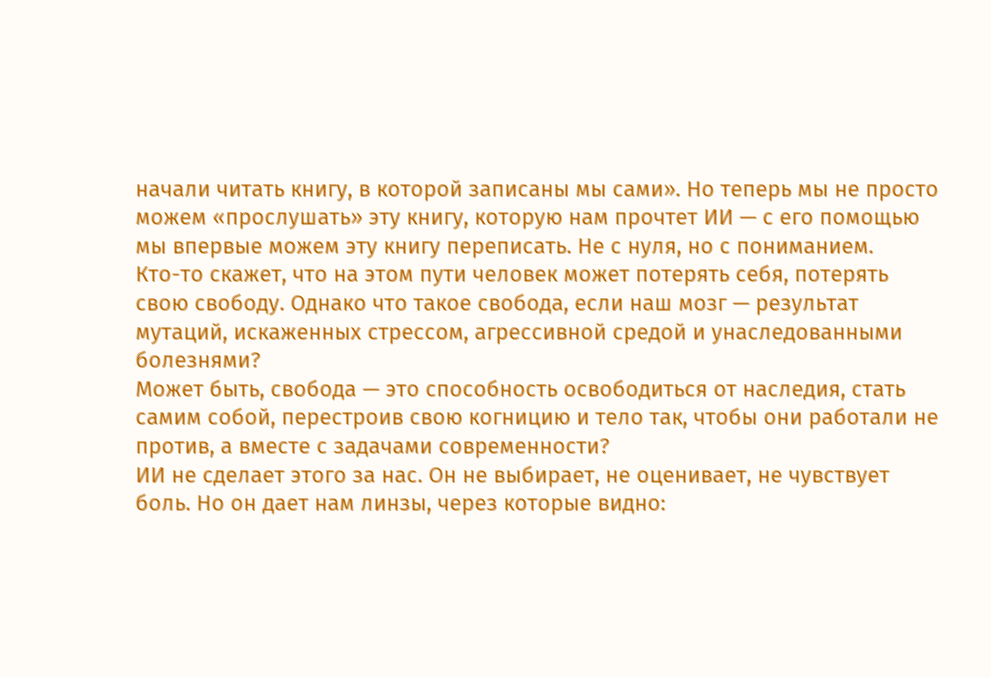начали читать книгу, в которой записаны мы сами». Но теперь мы не просто можем «прослушать» эту книгу, которую нам прочтет ИИ — с его помощью мы впервые можем эту книгу переписать. Не с нуля, но с пониманием.
Кто-то скажет, что на этом пути человек может потерять себя, потерять свою свободу. Однако что такое свобода, если наш мозг — результат мутаций, искаженных стрессом, агрессивной средой и унаследованными болезнями?
Может быть, свобода — это способность освободиться от наследия, стать самим собой, перестроив свою когницию и тело так, чтобы они работали не против, а вместе с задачами современности?
ИИ не сделает этого за нас. Он не выбирает, не оценивает, не чувствует боль. Но он дает нам линзы, через которые видно: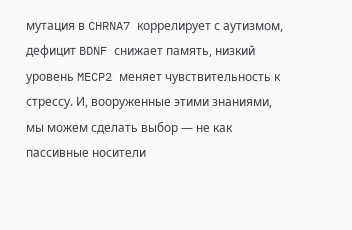мутация в CHRNA7 коррелирует с аутизмом, дефицит BDNF снижает память, низкий уровень MECP2 меняет чувствительность к стрессу. И, вооруженные этими знаниями, мы можем сделать выбор — не как пассивные носители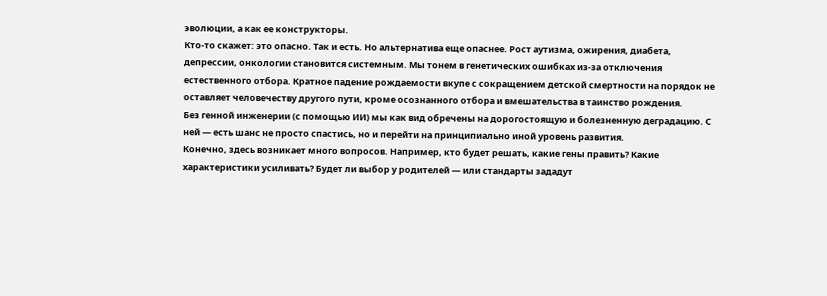эволюции, а как ее конструкторы.
Кто-то скажет: это опасно. Так и есть. Но альтернатива еще опаснее. Рост аутизма, ожирения, диабета, депрессии, онкологии становится системным. Мы тонем в генетических ошибках из-за отключения естественного отбора. Кратное падение рождаемости вкупе с сокращением детской смертности на порядок не оставляет человечеству другого пути, кроме осознанного отбора и вмешательства в таинство рождения.
Без генной инженерии (с помощью ИИ) мы как вид обречены на дорогостоящую и болезненную деградацию. С ней — есть шанс не просто спастись, но и перейти на принципиально иной уровень развития.
Конечно, здесь возникает много вопросов. Например, кто будет решать, какие гены править? Какие характеристики усиливать? Будет ли выбор у родителей — или стандарты зададут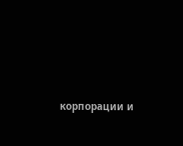корпорации и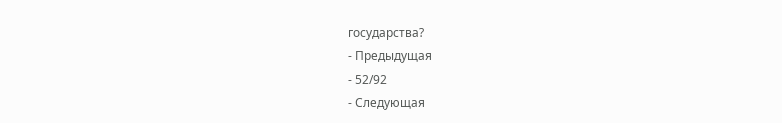государства?
- Предыдущая
- 52/92
- Следующая